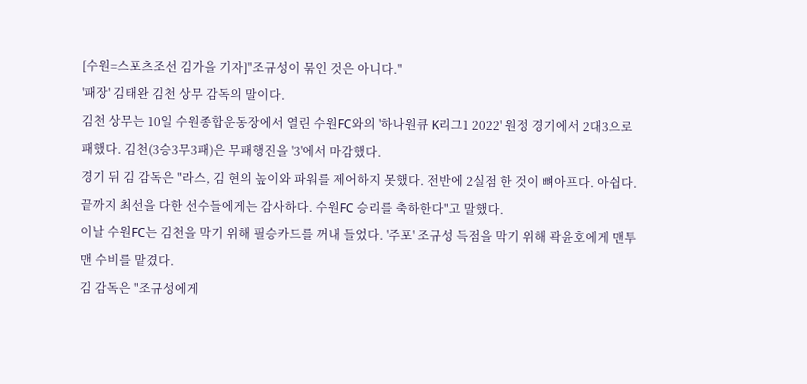[수원=스포츠조선 김가을 기자]"조규성이 묶인 것은 아니다."
'패장' 김태완 김천 상무 감독의 말이다.
김천 상무는 10일 수원종합운동장에서 열린 수원FC와의 '하나원큐 K리그1 2022' 원정 경기에서 2대3으로 패했다. 김천(3승3무3패)은 무패행진을 '3'에서 마감했다.
경기 뒤 김 감독은 "라스, 김 현의 높이와 파워를 제어하지 못했다. 전반에 2실점 한 것이 뼈아프다. 아쉽다. 끝까지 최선을 다한 선수들에게는 감사하다. 수원FC 승리를 축하한다"고 말했다.
이날 수원FC는 김천을 막기 위해 필승카드를 꺼내 들었다. '주포' 조규성 득점을 막기 위해 곽윤호에게 맨투맨 수비를 맡겼다.
김 감독은 "조규성에게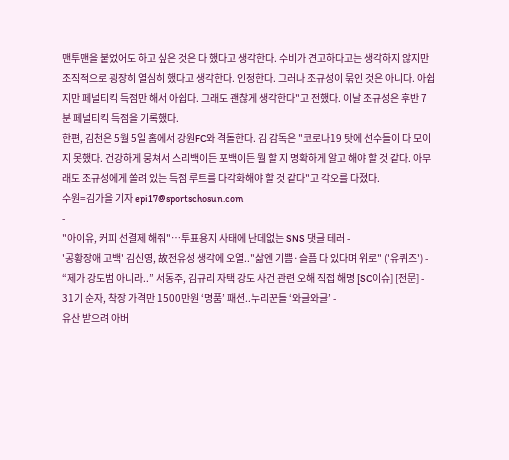맨투맨을 붙었어도 하고 싶은 것은 다 했다고 생각한다. 수비가 견고하다고는 생각하지 않지만 조직적으로 굉장히 열심히 했다고 생각한다. 인정한다. 그러나 조규성이 묶인 것은 아니다. 아쉽지만 페널티킥 득점만 해서 아쉽다. 그래도 괜찮게 생각한다"고 전했다. 이날 조규성은 후반 7분 페널티킥 득점을 기록했다.
한편, 김천은 5월 5일 홈에서 강원FC와 격돌한다. 김 감독은 "코로나19 탓에 선수들이 다 모이지 못했다. 건강하게 뭉쳐서 스리백이든 포백이든 뭘 할 지 명확하게 알고 해야 할 것 같다. 아무래도 조규성에게 쏠려 있는 득점 루트를 다각화해야 할 것 같다"고 각오를 다졌다.
수원=김가을 기자 epi17@sportschosun.com
-
"아이유, 커피 선결제 해줘"…투표용지 사태에 난데없는 SNS 댓글 테러 -
'공황장애 고백' 김신영, 故전유성 생각에 오열.."삶엔 기쁨·슬픔 다 있다며 위로" ('유퀴즈') -
“제가 강도범 아니라..” 서동주, 김규리 자택 강도 사건 관련 오해 직접 해명 [SC이슈] [전문] -
31기 순자, 착장 가격만 1500만원 ‘명품’ 패션..누리꾼들 ‘와글와글’ -
유산 받으려 아버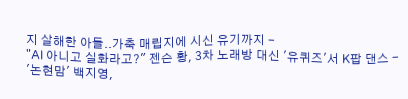지 살해한 아들..가축 매립지에 시신 유기까지 -
"AI 아니고 실화라고?" 젠슨 황, 3차 노래방 대신 '유퀴즈'서 K팝 댄스 -
'논현맘' 백지영,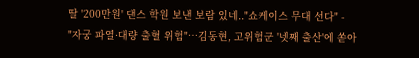딸 '200만원' 댄스 학원 보낸 보람 있네.."쇼케이스 무대 선다" -
"자궁 파열·대량 출혈 위험"…김동현, 고위험군 '넷째 출산'에 쏟아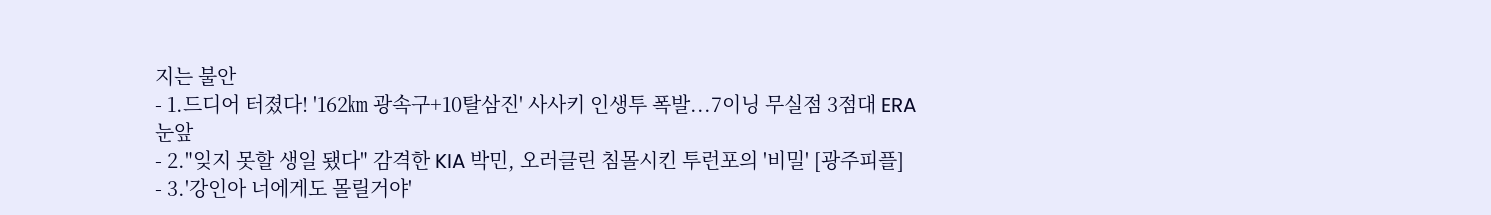지는 불안
- 1.드디어 터졌다! '162㎞ 광속구+10탈삼진' 사사키 인생투 폭발...7이닝 무실점 3점대 ERA 눈앞
- 2."잊지 못할 생일 됐다" 감격한 KIA 박민, 오러클린 침몰시킨 투런포의 '비밀' [광주피플]
- 3.'강인아 너에게도 몰릴거야'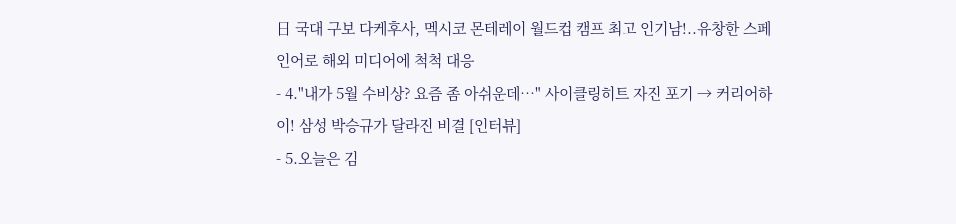日 국대 구보 다케후사, 멕시코 몬테레이 월드컵 캠프 최고 인기남!..유창한 스페인어로 해외 미디어에 척척 대응
- 4."내가 5월 수비상? 요즘 좀 아쉬운데…" 사이클링히트 자진 포기 → 커리어하이! 삼성 박승규가 달라진 비결 [인터뷰]
- 5.오늘은 김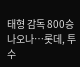태형 감독 800승 나오나…롯데, 투수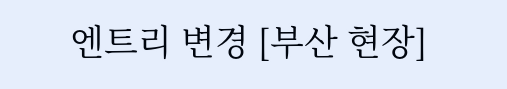엔트리 변경 [부산 현장]